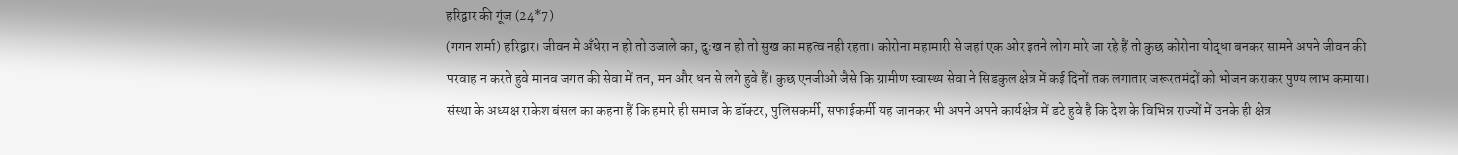हरिद्वार की गूंज (24*7)
(गगन शर्मा) हरिद्वार। जीवन मे अँधेरा न हो तो उजाले का, दुःख न हो तो सुख का महत्व नही रहता। कोरोना महामारी से जहां एक ओर इतने लोग मारे जा रहे हैं तो कुछ कोरोना योद्धा बनकर सामने अपने जीवन की परवाह न करते हुवे मानव जगत की सेवा में तन, मन और धन से लगे हुवे हैं। कुछ एनजीओ जैसे कि ग्रामीण स्वास्थ्य सेवा ने सिडकुल क्षेत्र में कई दिनों तक लगातार जरूरतमंदों को भोजन कराकर पुण्य लाभ कमाया। संस्था के अध्यक्ष राकेश बंसल का कहना हैं कि हमारे ही समाज के डॉक्टर, पुलिसकर्मी, सफाईकर्मी यह जानकर भी अपने अपने कार्यक्षेत्र में डटे हुवे है कि देश के विभिन्न राज्यों में उनके ही क्षेत्र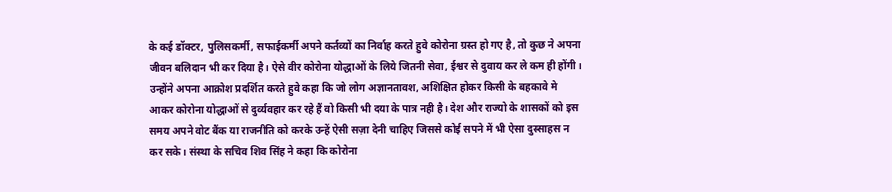के कई डॉक्टर, पुलिसकर्मी, सफाईकर्मी अपने कर्तव्यों का निर्वाह करते हुवे कोरोना ग्रस्त हो गए है, तो कुछ ने अपना जीवन बलिदान भी कर दिया है। ऐसे वीर कोरोना योद्धाओं के लिये जितनी सेवा, ईश्वर से दुवाय कर ले कम ही होंगी। उन्होंने अपना आक्रोश प्रदर्शित करते हुवे कहा कि जो लोग अज्ञानतावश, अशिक्षित होकर किसी के बहकावे मे आकर कोरोना योद्धाओं से दुर्व्यवहार कर रहे हैं वो किसी भी दया के पात्र नही है। देश और राज्यो के शासकों को इस समय अपने वोट बैंक या राजनीति को करके उन्हें ऐसी सज़ा देनी चाहिए जिससे कोई सपने में भी ऐसा दुस्साहस न कर सके। संस्था के सचिव शिव सिंह ने कहा कि कोरोना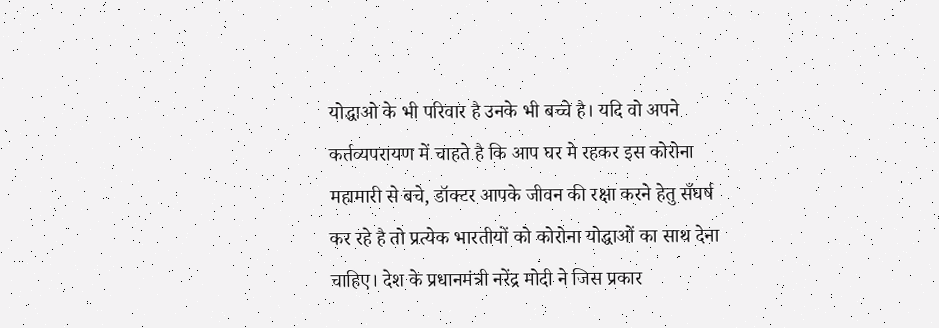योद्धाओ के भी परिवार है उनके भी बच्चे है। यदि वो अपने कर्तव्यपरायण में चाहते है कि आप घर मे रहकर इस कोरोना महामारी से बचे, डॉक्टर आपके जीवन की रक्षा करने हेतु सँघर्ष कर रहे है तो प्रत्येक भारतीयों को कोरोना योद्धाओं का साथ देना चाहिए। देश के प्रधानमंत्री नरेंद्र मोदी ने जिस प्रकार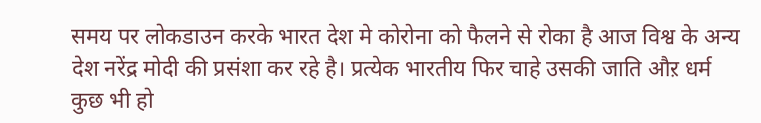समय पर लोकडाउन करके भारत देश मे कोरोना को फैलने से रोका है आज विश्व के अन्य देश नरेंद्र मोदी की प्रसंशा कर रहे है। प्रत्येक भारतीय फिर चाहे उसकी जाति औऱ धर्म कुछ भी हो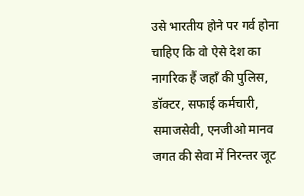उसे भारतीय होने पर गर्व होना चाहिए कि वो ऐसे देश का नागरिक हैं जहाँ की पुलिस, डॉक्टर, सफाई कर्मचारी, समाजसेवी, एनजीओ मानव जगत की सेवा में निरन्तर जूट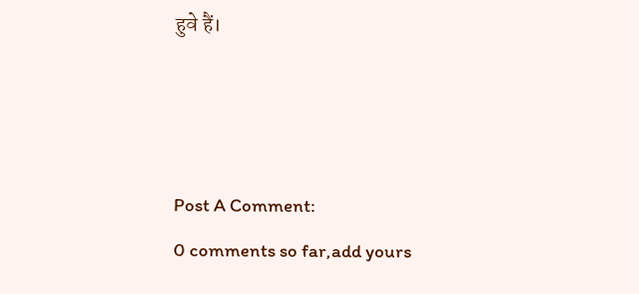हुवे हैं।



Post A Comment:
0 comments so far,add yours